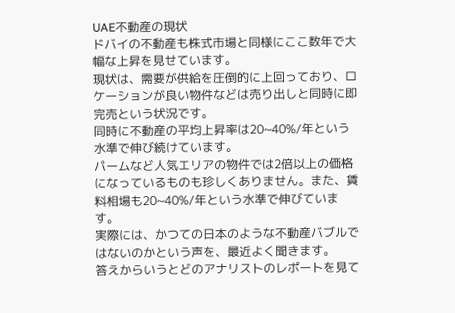UAE不動産の現状
ドバイの不動産も株式市場と同様にここ数年で大幅な上昇を見せています。
現状は、需要が供給を圧倒的に上回っており、ロケーションが良い物件などは売り出しと同時に即完売という状況です。
同時に不動産の平均上昇率は20~40%/年という水準で伸び続けています。
パームなど人気エリアの物件では2倍以上の価格になっているものも珍しくありません。また、賃料相場も20~40%/年という水準で伸びています。
実際には、かつての日本のような不動産バブルではないのかという声を、最近よく聞きます。
答えからいうとどのアナリストのレポートを見て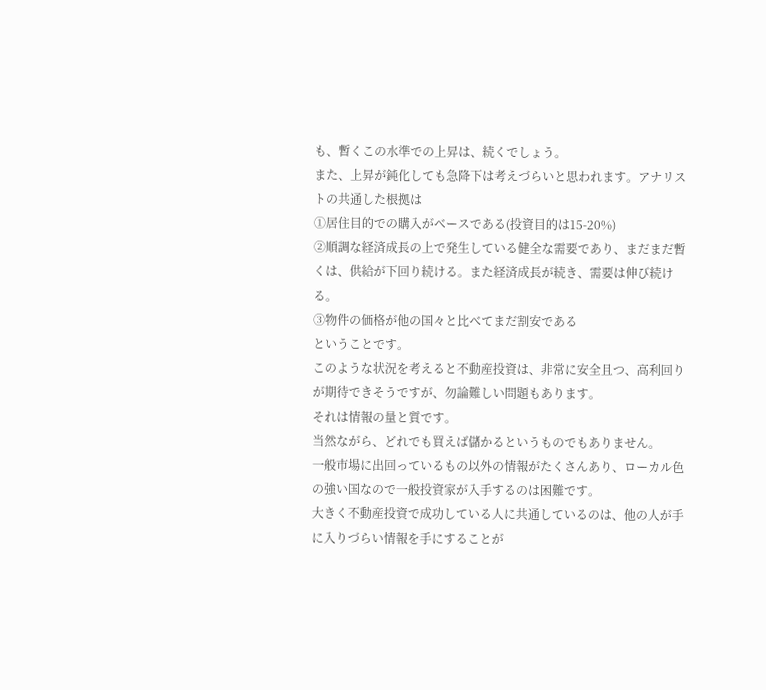も、暫くこの水準での上昇は、続くでしょう。
また、上昇が鈍化しても急降下は考えづらいと思われます。アナリストの共通した根拠は
①居住目的での購入がベースである(投資目的は15-20%)
②順調な経済成長の上で発生している健全な需要であり、まだまだ暫くは、供給が下回り続ける。また経済成長が続き、需要は伸び続ける。
③物件の価格が他の国々と比べてまだ割安である
ということです。
このような状況を考えると不動産投資は、非常に安全且つ、高利回りが期待できそうですが、勿論難しい問題もあります。
それは情報の量と質です。
当然ながら、どれでも買えば儲かるというものでもありません。
一般市場に出回っているもの以外の情報がたくさんあり、ローカル色の強い国なので一般投資家が入手するのは困難です。
大きく不動産投資で成功している人に共通しているのは、他の人が手に入りづらい情報を手にすることが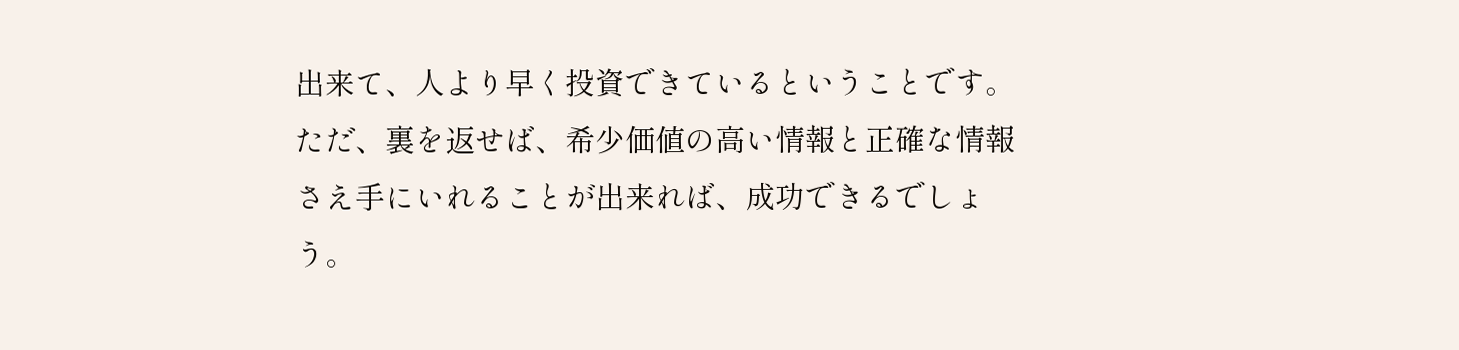出来て、人より早く投資できているということです。
ただ、裏を返せば、希少価値の高い情報と正確な情報さえ手にいれることが出来れば、成功できるでしょう。